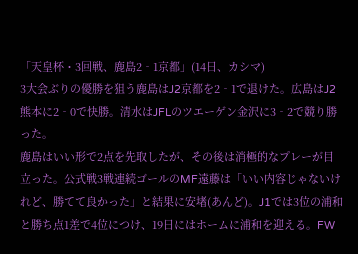「天皇杯・3回戦、鹿島2‐1京都」(14日、カシマ)
3大会ぶりの優勝を狙う鹿島はJ2京都を2‐1で退けた。広島はJ2熊本に2‐0で快勝。清水はJFLのツエーゲン金沢に3‐2で競り勝った。
鹿島はいい形で2点を先取したが、その後は消極的なプレーが目立った。公式戦3戦連続ゴールのMF遠藤は「いい内容じゃないけれど、勝てて良かった」と結果に安堵(あんど)。J1では3位の浦和と勝ち点1差で4位につけ、19日にはホームに浦和を迎える。FW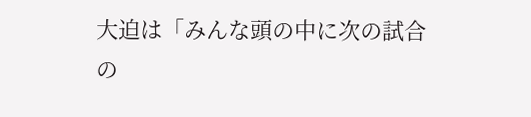大迫は「みんな頭の中に次の試合の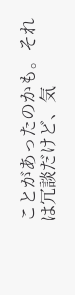ことがあったのかも。それは冗談だけど、気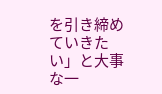を引き締めていきたい」と大事な一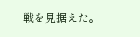戦を見据えた。